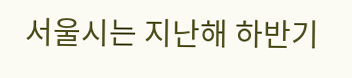서울시는 지난해 하반기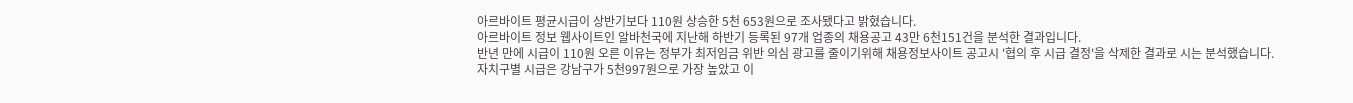아르바이트 평균시급이 상반기보다 110원 상승한 5천 653원으로 조사됐다고 밝혔습니다.
아르바이트 정보 웹사이트인 알바천국에 지난해 하반기 등록된 97개 업종의 채용공고 43만 6천151건을 분석한 결과입니다.
반년 만에 시급이 110원 오른 이유는 정부가 최저임금 위반 의심 광고를 줄이기위해 채용정보사이트 공고시 '협의 후 시급 결정'을 삭제한 결과로 시는 분석했습니다.
자치구별 시급은 강남구가 5천997원으로 가장 높았고 이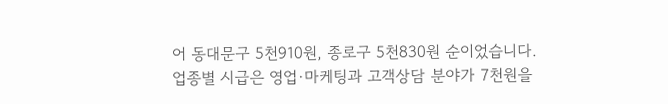어 동대문구 5천910원, 종로구 5천830원 순이었습니다.
업종별 시급은 영업·마케팅과 고객상담 분야가 7천원을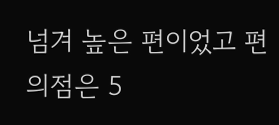넘겨 높은 편이었고 편의점은 5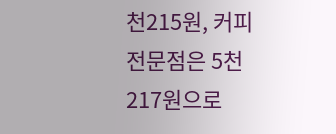천215원, 커피전문점은 5천217원으로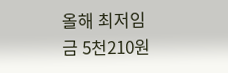올해 최저임금 5천210원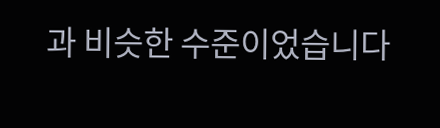과 비슷한 수준이었습니다